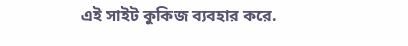এই সাইট কুকিজ ব্যবহার করে.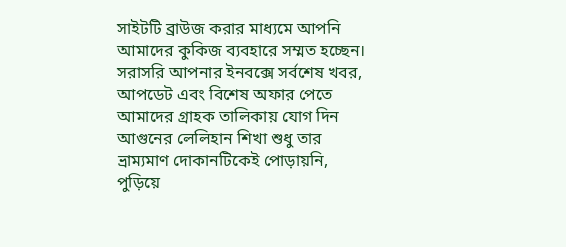সাইটটি ব্রাউজ করার মাধ্যমে আপনি আমাদের কুকিজ ব্যবহারে সম্মত হচ্ছেন।
সরাসরি আপনার ইনবক্সে সর্বশেষ খবর, আপডেট এবং বিশেষ অফার পেতে আমাদের গ্রাহক তালিকায় যোগ দিন
আগুনের লেলিহান শিখা শুধু তার ভ্রাম্যমাণ দোকানটিকেই পোড়ায়নি, পুড়িয়ে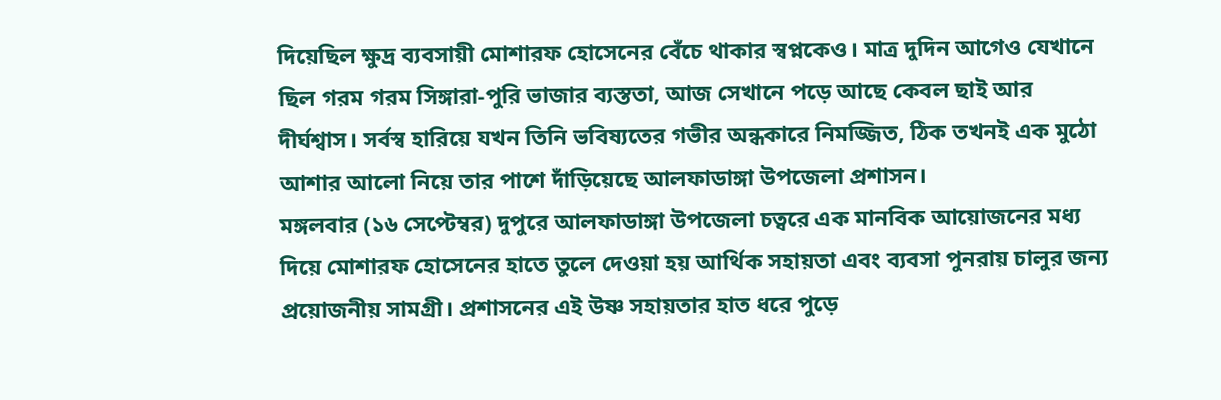দিয়েছিল ক্ষুদ্র ব্যবসায়ী মোশারফ হোসেনের বেঁচে থাকার স্বপ্নকেও। মাত্র দুদিন আগেও যেখানে ছিল গরম গরম সিঙ্গারা-পুরি ভাজার ব্যস্ততা, আজ সেখানে পড়ে আছে কেবল ছাই আর দীর্ঘশ্বাস। সর্বস্ব হারিয়ে যখন তিনি ভবিষ্যতের গভীর অন্ধকারে নিমজ্জিত, ঠিক তখনই এক মুঠো আশার আলো নিয়ে তার পাশে দাঁড়িয়েছে আলফাডাঙ্গা উপজেলা প্রশাসন।
মঙ্গলবার (১৬ সেপ্টেম্বর) দুপুরে আলফাডাঙ্গা উপজেলা চত্বরে এক মানবিক আয়োজনের মধ্য দিয়ে মোশারফ হোসেনের হাতে তুলে দেওয়া হয় আর্থিক সহায়তা এবং ব্যবসা পুনরায় চালুর জন্য প্রয়োজনীয় সামগ্রী। প্রশাসনের এই উষ্ণ সহায়তার হাত ধরে পুড়ে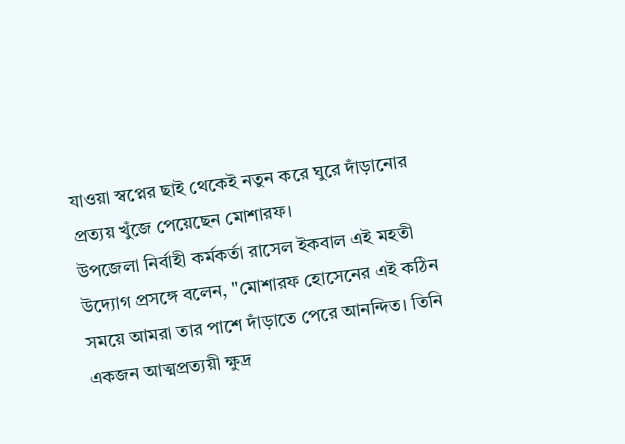যাওয়া স্বপ্নের ছাই থেকেই নতুন করে ঘুরে দাঁড়ানোর প্রত্যয় খুঁজে পেয়েছেন মোশারফ।
উপজেলা নির্বাহী কর্মকর্তা রাসেল ইকবাল এই মহতী উদ্যোগ প্রসঙ্গে বলেন, "মোশারফ হোসেনের এই কঠিন সময়ে আমরা তার পাশে দাঁড়াতে পেরে আনন্দিত। তিনি একজন আত্মপ্রত্যয়ী ক্ষুদ্র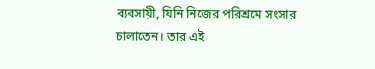ব্যবসায়ী, যিনি নিজের পরিশ্রমে সংসার চালাতেন। তার এই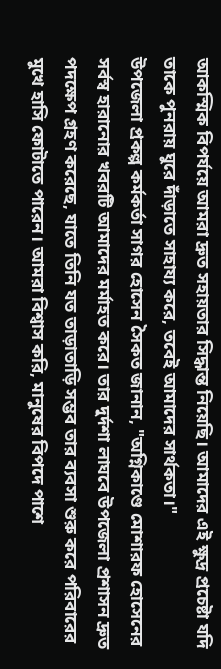আকস্মিক বিপর্যয়ে আমরা দ্রুত সহায়তার সিদ্ধান্ত নিয়েছি। আমাদের এই ক্ষুদ্র প্রচেষ্টা যদি তাকে পুনরায় ঘুরে দাঁড়াতে সাহায্য করে, তবেই আমাদের সার্থকতা।"
উপজেলা প্রকল্প কর্মকর্তা সাগর হোসেন সৈকত জানান, "অগ্নিকাণ্ডে মোশারফ হোসেনের সর্বস্ব হারানোর খবরটি আমাদের মর্মাহত করে। তার দুর্দশা লাঘবে উপজেলা প্রশাসন দ্রুত পদক্ষেপ গ্রহণ করেছে, যাতে তিনি যত তাড়াতাড়ি সম্ভব তার ব্যবসা শুরু করে পরিবারের মুখে হাসি ফোটাতে পারেন। আমরা বিশ্বাস করি, মানুষের বিপদে পাশে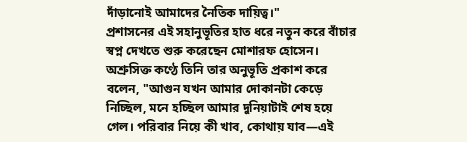দাঁড়ানোই আমাদের নৈতিক দায়িত্ব।"
প্রশাসনের এই সহানুভূতির হাত ধরে নতুন করে বাঁচার স্বপ্ন দেখতে শুরু করেছেন মোশারফ হোসেন। অশ্রুসিক্ত কণ্ঠে তিনি তার অনুভূতি প্রকাশ করে বলেন, "আগুন যখন আমার দোকানটা কেড়ে নিচ্ছিল, মনে হচ্ছিল আমার দুনিয়াটাই শেষ হয়ে গেল। পরিবার নিয়ে কী খাব, কোথায় যাব—এই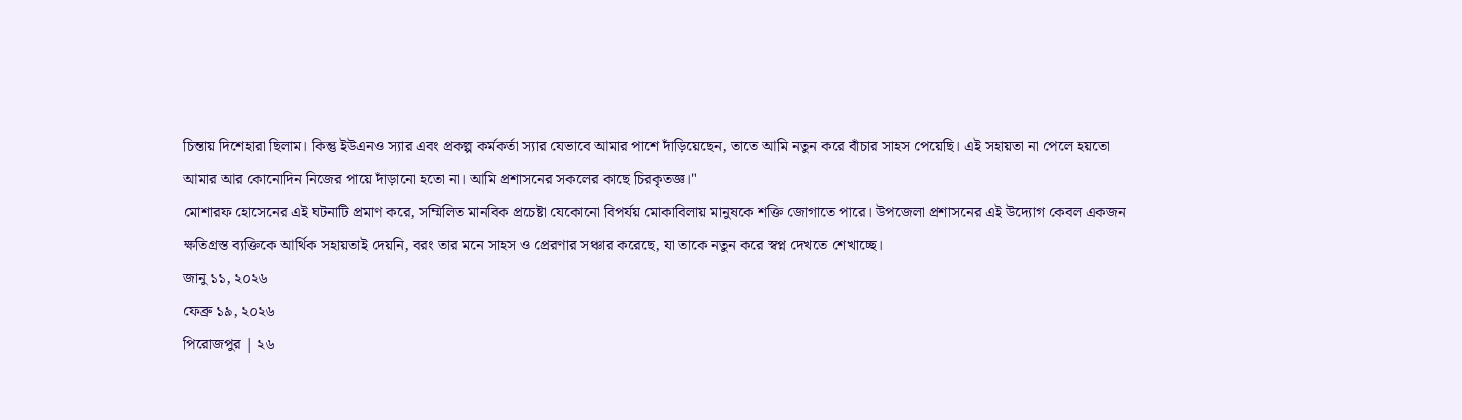চিন্তায় দিশেহারা ছিলাম। কিন্তু ইউএনও স্যার এবং প্রকল্প কর্মকর্তা স্যার যেভাবে আমার পাশে দাঁড়িয়েছেন, তাতে আমি নতুন করে বাঁচার সাহস পেয়েছি। এই সহায়তা না পেলে হয়তো আমার আর কোনোদিন নিজের পায়ে দাঁড়ানো হতো না। আমি প্রশাসনের সকলের কাছে চিরকৃতজ্ঞ।"
মোশারফ হোসেনের এই ঘটনাটি প্রমাণ করে, সম্মিলিত মানবিক প্রচেষ্টা যেকোনো বিপর্যয় মোকাবিলায় মানুষকে শক্তি জোগাতে পারে। উপজেলা প্রশাসনের এই উদ্যোগ কেবল একজন ক্ষতিগ্রস্ত ব্যক্তিকে আর্থিক সহায়তাই দেয়নি, বরং তার মনে সাহস ও প্রেরণার সঞ্চার করেছে, যা তাকে নতুন করে স্বপ্ন দেখতে শেখাচ্ছে।
জানু ১১, ২০২৬
ফেব্রু ১৯, ২০২৬
পিরোজপুর | ২৬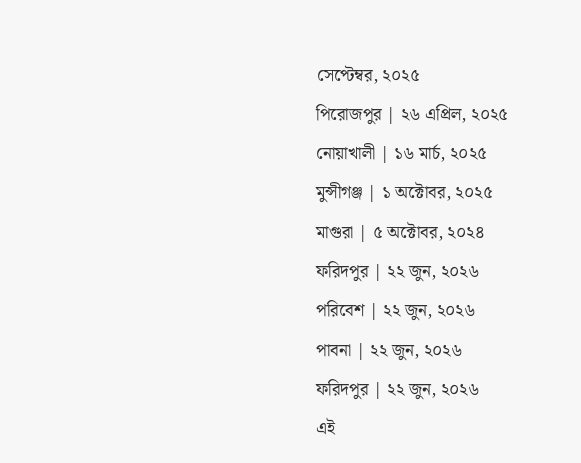সেপ্টেম্বর, ২০২৫
পিরোজপুর | ২৬ এপ্রিল, ২০২৫
নোয়াখালী | ১৬ মার্চ, ২০২৫
মুন্সীগঞ্জ | ১ অক্টোবর, ২০২৫
মাগুরা | ৫ অক্টোবর, ২০২৪
ফরিদপুর | ২২ জুন, ২০২৬
পরিবেশ | ২২ জুন, ২০২৬
পাবনা | ২২ জুন, ২০২৬
ফরিদপুর | ২২ জুন, ২০২৬
এই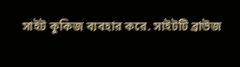সাইট কুকিজ ব্যবহার করে. সাইটটি ব্রাউজ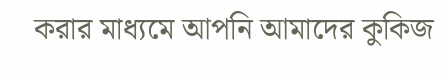করার মাধ্যমে আপনি আমাদের কুকিজ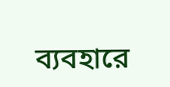ব্যবহারে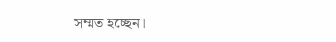সম্মত হচ্ছেন।